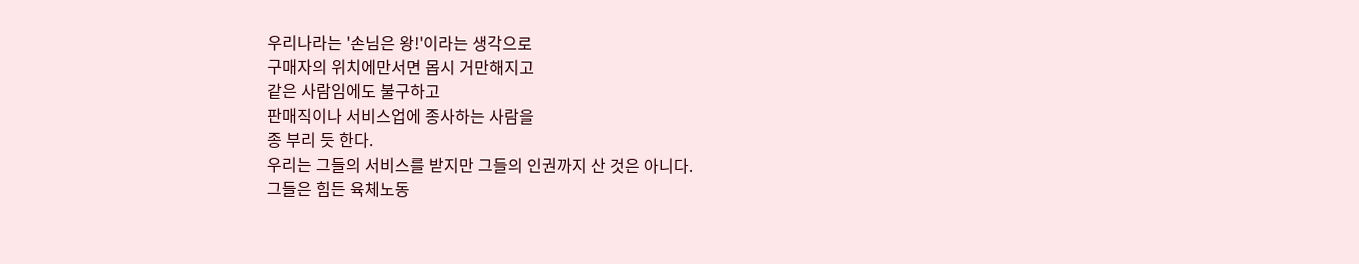우리나라는 '손님은 왕!'이라는 생각으로
구매자의 위치에만서면 몹시 거만해지고
같은 사람임에도 불구하고
판매직이나 서비스업에 종사하는 사람을
종 부리 듯 한다.
우리는 그들의 서비스를 받지만 그들의 인권까지 산 것은 아니다.
그들은 힘든 육체노동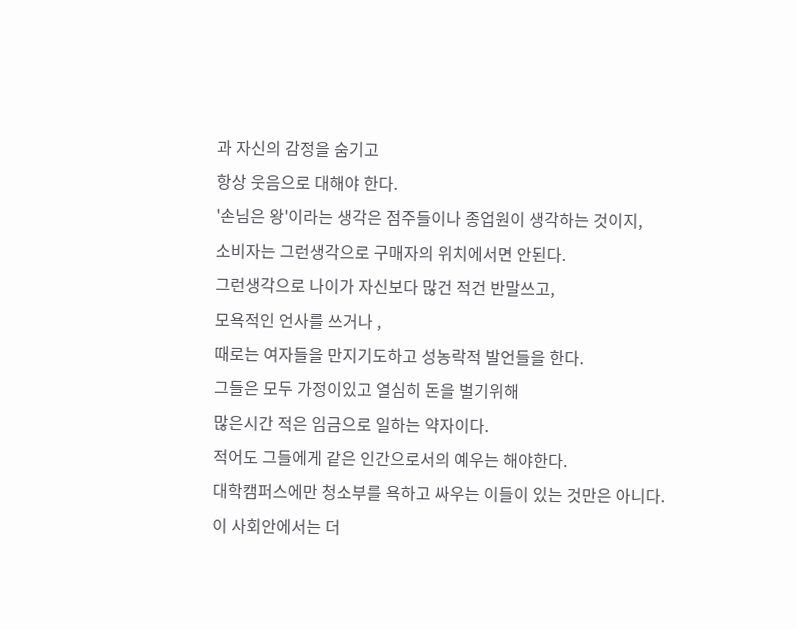과 자신의 감정을 숨기고
항상 웃음으로 대해야 한다.
'손님은 왕'이라는 생각은 점주들이나 종업원이 생각하는 것이지,
소비자는 그런생각으로 구매자의 위치에서면 안된다.
그런생각으로 나이가 자신보다 많건 적건 반말쓰고,
모욕적인 언사를 쓰거나 ,
때로는 여자들을 만지기도하고 성농락적 발언들을 한다.
그들은 모두 가정이있고 열심히 돈을 벌기위해
많은시간 적은 임금으로 일하는 약자이다.
적어도 그들에게 같은 인간으로서의 예우는 해야한다.
대학캠퍼스에만 청소부를 욕하고 싸우는 이들이 있는 것만은 아니다.
이 사회안에서는 더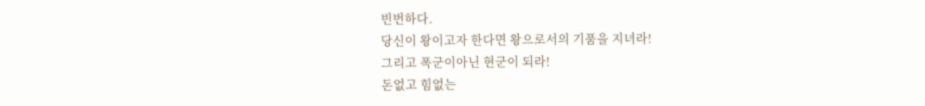빈번하다.
당신이 왕이고자 한다면 왕으로서의 기품을 지녀라!
그리고 폭군이아닌 현군이 되라!
돈없고 힘없는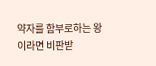약자를 함부로하는 왕이라면 비판받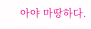아야 마땅하다.